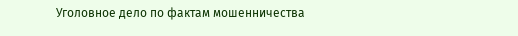Уголовное дело по фактам мошенничества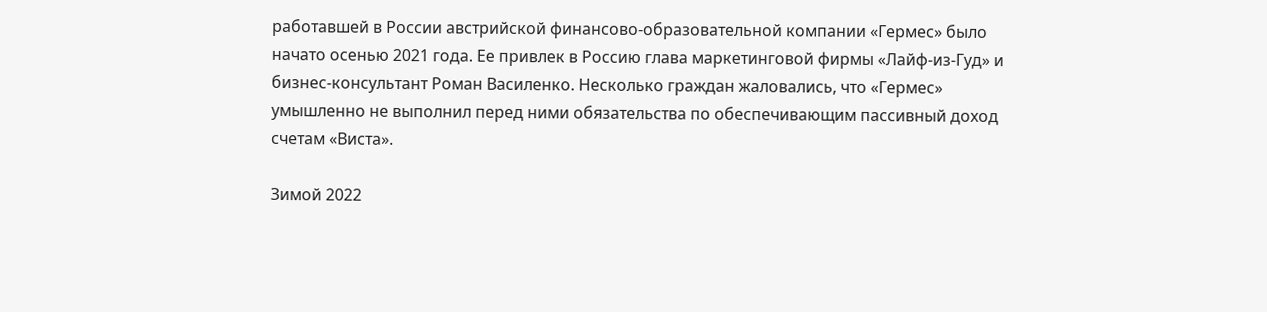работавшей в России австрийской финансово-образовательной компании «Гермес» было начато осенью 2021 года. Ее привлек в Россию глава маркетинговой фирмы «Лайф-из-Гуд» и бизнес-консультант Роман Василенко. Несколько граждан жаловались, что «Гермес» умышленно не выполнил перед ними обязательства по обеспечивающим пассивный доход счетам «Виста».

Зимой 2022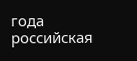года российская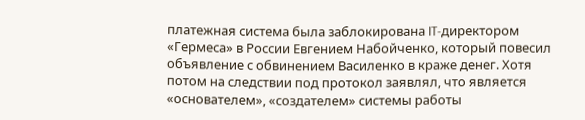платежная система была заблокирована IT-директором «Гермеса» в России Евгением Набойченко, который повесил объявление с обвинением Василенко в краже денег. Хотя потом на следствии под протокол заявлял, что является «основателем», «создателем» системы работы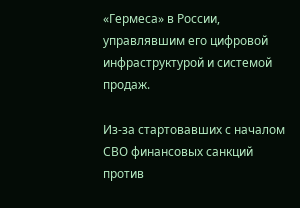«Гермеса» в России, управлявшим его цифровой инфраструктурой и системой продаж.

Из-за стартовавших с началом СВО финансовых санкций против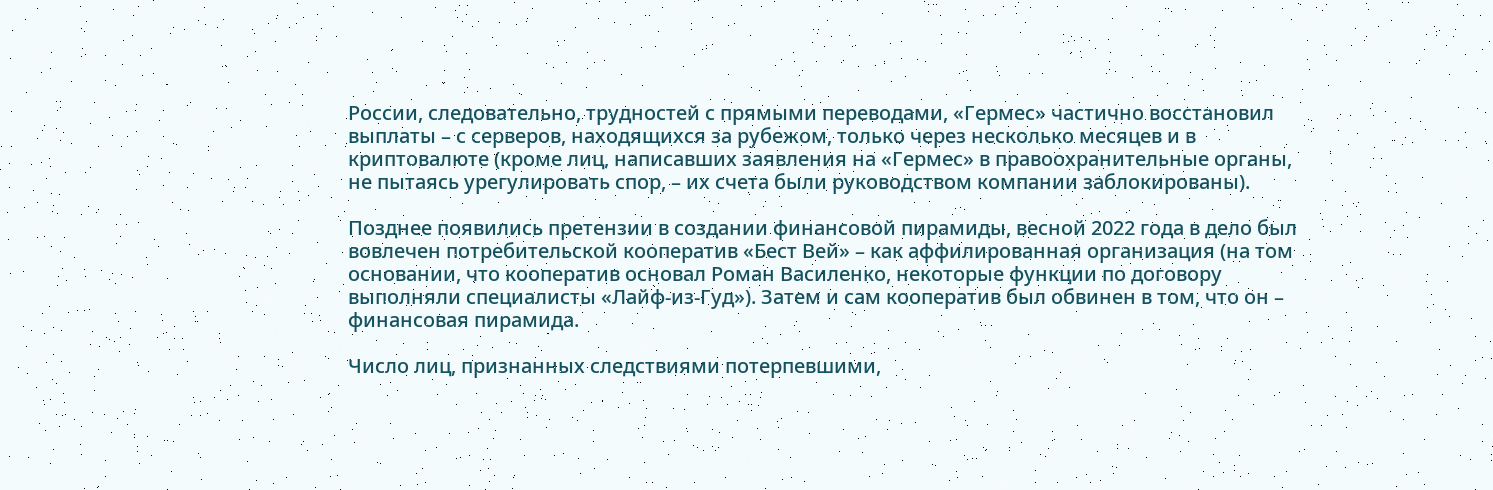России, следовательно, трудностей с прямыми переводами, «Гермес» частично восстановил выплаты – с серверов, находящихся за рубежом, только через несколько месяцев и в криптовалюте (кроме лиц, написавших заявления на «Гермес» в правоохранительные органы, не пытаясь урегулировать спор, – их счета были руководством компании заблокированы).

Позднее появились претензии в создании финансовой пирамиды, весной 2022 года в дело был вовлечен потребительской кооператив «Бест Вей» – как аффилированная организация (на том основании, что кооператив основал Роман Василенко, некоторые функции по договору выполняли специалисты «Лайф-из-Гуд»). Затем и сам кооператив был обвинен в том, что он – финансовая пирамида.

Число лиц, признанных следствиями потерпевшими,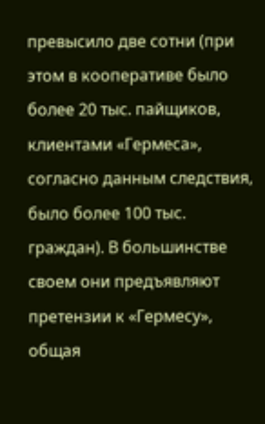превысило две сотни (при этом в кооперативе было более 20 тыс. пайщиков, клиентами «Гермеса», согласно данным следствия, было более 100 тыс. граждан). В большинстве своем они предъявляют претензии к «Гермесу», общая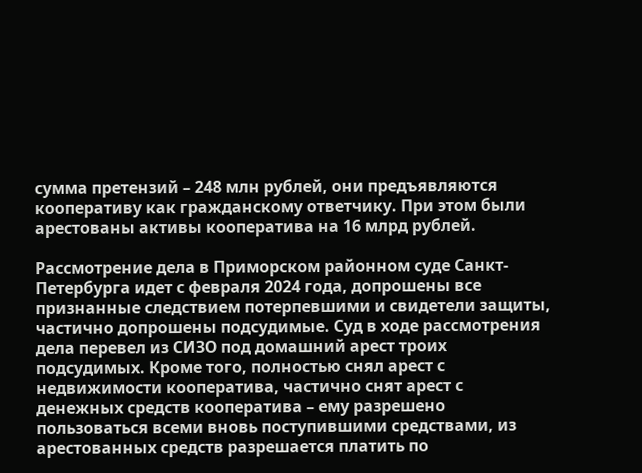сумма претензий – 248 млн рублей, они предъявляются кооперативу как гражданскому ответчику. При этом были арестованы активы кооператива на 16 млрд рублей.

Рассмотрение дела в Приморском районном суде Санкт-Петербурга идет с февраля 2024 года, допрошены все признанные следствием потерпевшими и свидетели защиты, частично допрошены подсудимые. Суд в ходе рассмотрения дела перевел из СИЗО под домашний арест троих подсудимых. Кроме того, полностью снял арест с недвижимости кооператива, частично снят арест с денежных средств кооператива – ему разрешено пользоваться всеми вновь поступившими средствами, из арестованных средств разрешается платить по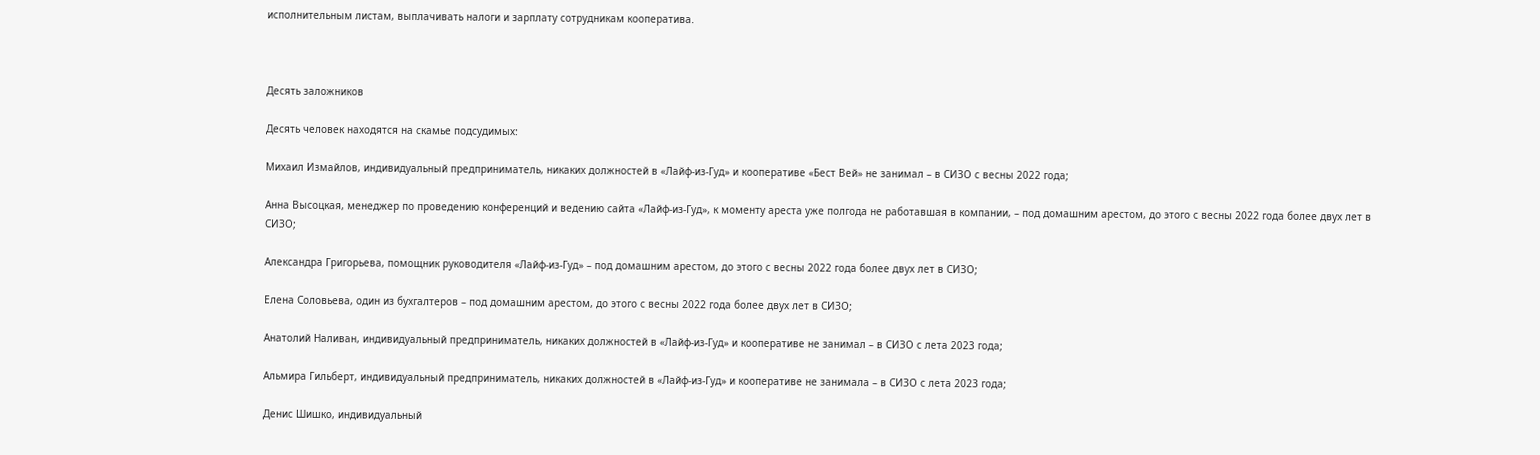исполнительным листам, выплачивать налоги и зарплату сотрудникам кооператива.



Десять заложников

Десять человек находятся на скамье подсудимых:

Михаил Измайлов, индивидуальный предприниматель, никаких должностей в «Лайф-из-Гуд» и кооперативе «Бест Вей» не занимал – в СИЗО с весны 2022 года;

Анна Высоцкая, менеджер по проведению конференций и ведению сайта «Лайф-из-Гуд», к моменту ареста уже полгода не работавшая в компании, – под домашним арестом, до этого с весны 2022 года более двух лет в СИЗО;

Александра Григорьева, помощник руководителя «Лайф-из-Гуд» – под домашним арестом, до этого с весны 2022 года более двух лет в СИЗО;

Елена Соловьева, один из бухгалтеров – под домашним арестом, до этого с весны 2022 года более двух лет в СИЗО;

Анатолий Наливан, индивидуальный предприниматель, никаких должностей в «Лайф-из-Гуд» и кооперативе не занимал – в СИЗО с лета 2023 года;

Альмира Гильберт, индивидуальный предприниматель, никаких должностей в «Лайф-из-Гуд» и кооперативе не занимала – в СИЗО с лета 2023 года;

Денис Шишко, индивидуальный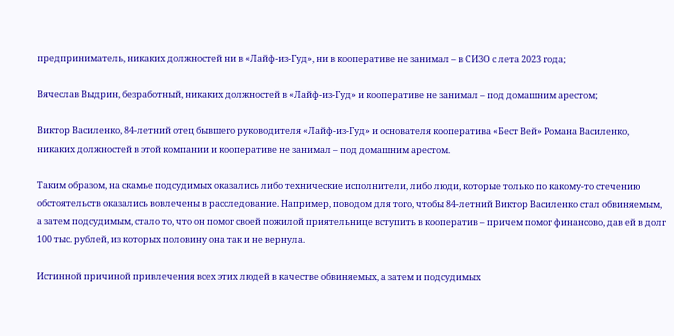предприниматель, никаких должностей ни в «Лайф-из-Гуд», ни в кооперативе не занимал – в СИЗО с лета 2023 года;

Вячеслав Выдрин, безработный, никаких должностей в «Лайф-из-Гуд» и кооперативе не занимал – под домашним арестом;

Виктор Василенко, 84-летний отец бывшего руководителя «Лайф-из-Гуд» и основателя кооператива «Бест Вей» Романа Василенко, никаких должностей в этой компании и кооперативе не занимал – под домашним арестом.

Таким образом, на скамье подсудимых оказались либо технические исполнители, либо люди, которые только по какому-то стечению обстоятельств оказались вовлечены в расследование. Например, поводом для того, чтобы 84-летний Виктор Василенко стал обвиняемым, а затем подсудимым, стало то, что он помог своей пожилой приятельнице вступить в кооператив – причем помог финансово, дав ей в долг 100 тыс. рублей, из которых половину она так и не вернула.

Истинной причиной привлечения всех этих людей в качестве обвиняемых, а затем и подсудимых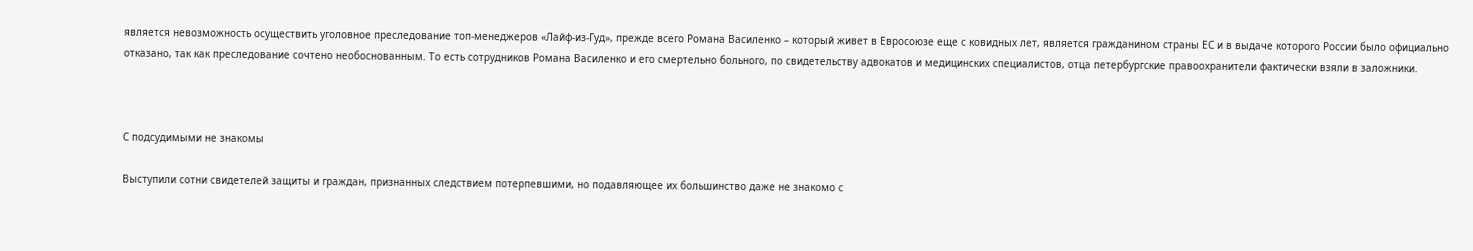является невозможность осуществить уголовное преследование топ-менеджеров «Лайф-из-Гуд», прежде всего Романа Василенко – который живет в Евросоюзе еще с ковидных лет, является гражданином страны ЕС и в выдаче которого России было официально отказано, так как преследование сочтено необоснованным. То есть сотрудников Романа Василенко и его смертельно больного, по свидетельству адвокатов и медицинских специалистов, отца петербургские правоохранители фактически взяли в заложники.



С подсудимыми не знакомы

Выступили сотни свидетелей защиты и граждан, признанных следствием потерпевшими, но подавляющее их большинство даже не знакомо с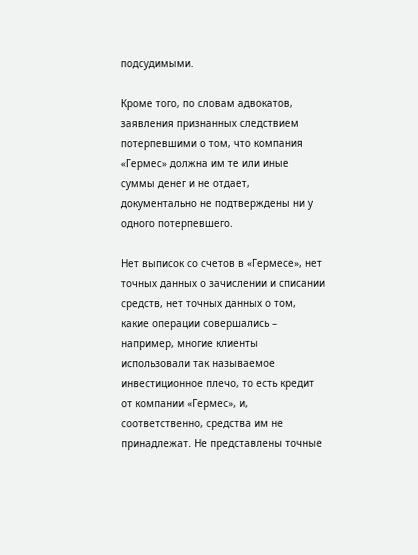подсудимыми.

Кроме того, по словам адвокатов, заявления признанных следствием потерпевшими о том, что компания «Гермес» должна им те или иные суммы денег и не отдает, документально не подтверждены ни у одного потерпевшего.

Нет выписок со счетов в «Гермесе», нет точных данных о зачислении и списании средств, нет точных данных о том, какие операции совершались – например, многие клиенты использовали так называемое инвестиционное плечо, то есть кредит от компании «Гермес», и, соответственно, средства им не принадлежат. Не представлены точные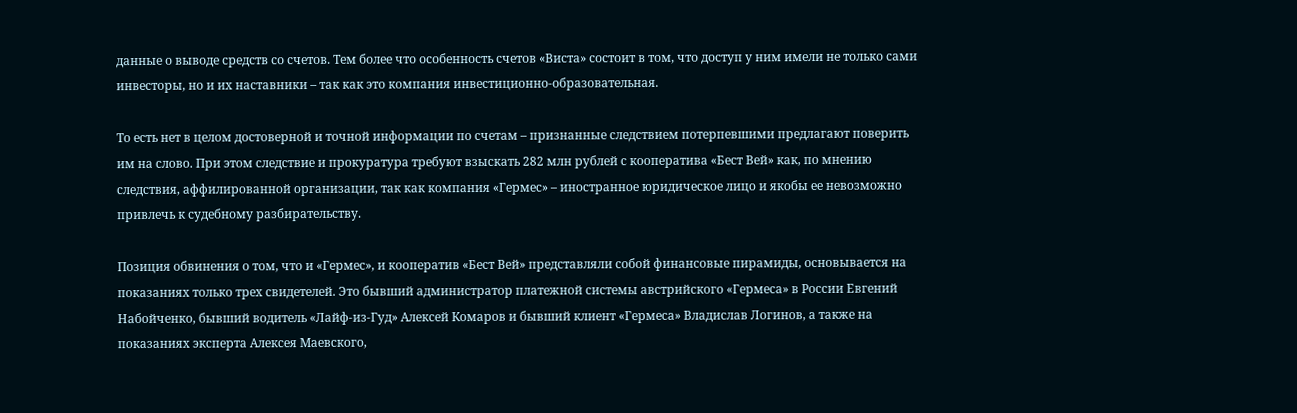данные о выводе средств со счетов. Тем более что особенность счетов «Виста» состоит в том, что доступ у ним имели не только сами инвесторы, но и их наставники – так как это компания инвестиционно-образовательная.

То есть нет в целом достоверной и точной информации по счетам – признанные следствием потерпевшими предлагают поверить им на слово. При этом следствие и прокуратура требуют взыскать 282 млн рублей с кооператива «Бест Вей» как, по мнению следствия, аффилированной организации, так как компания «Гермес» – иностранное юридическое лицо и якобы ее невозможно привлечь к судебному разбирательству.

Позиция обвинения о том, что и «Гермес», и кооператив «Бест Вей» представляли собой финансовые пирамиды, основывается на показаниях только трех свидетелей. Это бывший администратор платежной системы австрийского «Гермеса» в России Евгений Набойченко, бывший водитель «Лайф-из-Гуд» Алексей Комаров и бывший клиент «Гермеса» Владислав Логинов, а также на показаниях эксперта Алексея Маевского,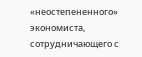«неостепененного» экономиста, сотрудничающего с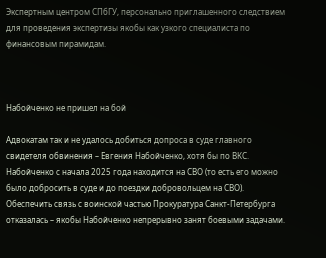Экспертным центром СПбГУ, персонально приглашенного следствием для проведения экспертизы якобы как узкого специалиста по финансовым пирамидам.



Набойченко не пришел на бой

Адвокатам так и не удалось добиться допроса в суде главного свидетеля обвинения – Евгения Набойченко, хотя бы по ВКС. Набойченко с начала 2025 года находится на СВО (то есть его можно было добросить в суде и до поездки добровольцем на СВО). Обеспечить связь с воинской частью Прокуратура Санкт-Петербурга отказалась – якобы Набойченко непрерывно занят боевыми задачами.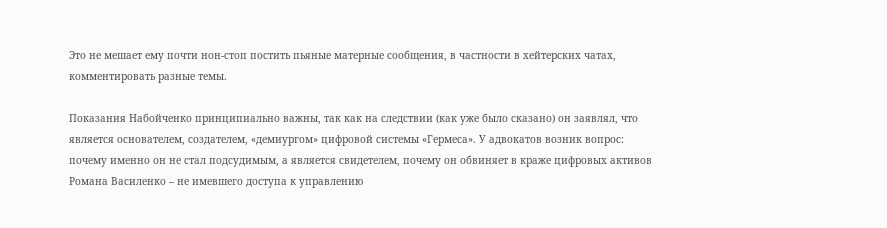Это не мешает ему почти нон-стоп постить пьяные матерные сообщения, в частности в хейтерских чатах, комментировать разные темы.

Показания Набойченко принципиально важны, так как на следствии (как уже было сказано) он заявлял, что является основателем, создателем, «демиургом» цифровой системы «Гермеса». У адвокатов возник вопрос: почему именно он не стал подсудимым, а является свидетелем, почему он обвиняет в краже цифровых активов Романа Василенко – не имевшего доступа к управлению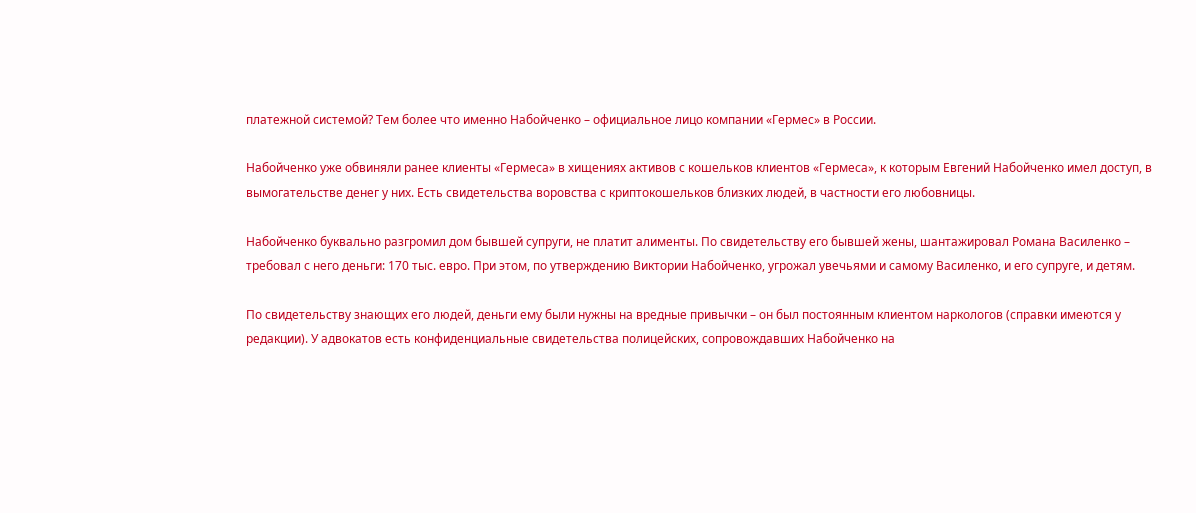платежной системой? Тем более что именно Набойченко – официальное лицо компании «Гермес» в России.

Набойченко уже обвиняли ранее клиенты «Гермеса» в хищениях активов с кошельков клиентов «Гермеса», к которым Евгений Набойченко имел доступ, в вымогательстве денег у них. Есть свидетельства воровства с криптокошельков близких людей, в частности его любовницы.

Набойченко буквально разгромил дом бывшей супруги, не платит алименты. По свидетельству его бывшей жены, шантажировал Романа Василенко – требовал с него деньги: 170 тыс. евро. При этом, по утверждению Виктории Набойченко, угрожал увечьями и самому Василенко, и его супруге, и детям.

По свидетельству знающих его людей, деньги ему были нужны на вредные привычки – он был постоянным клиентом наркологов (справки имеются у редакции). У адвокатов есть конфиденциальные свидетельства полицейских, сопровождавших Набойченко на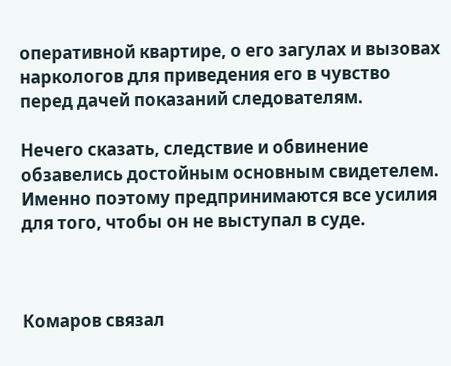оперативной квартире, о его загулах и вызовах наркологов для приведения его в чувство перед дачей показаний следователям.

Нечего сказать, следствие и обвинение обзавелись достойным основным свидетелем. Именно поэтому предпринимаются все усилия для того, чтобы он не выступал в суде.



Комаров связал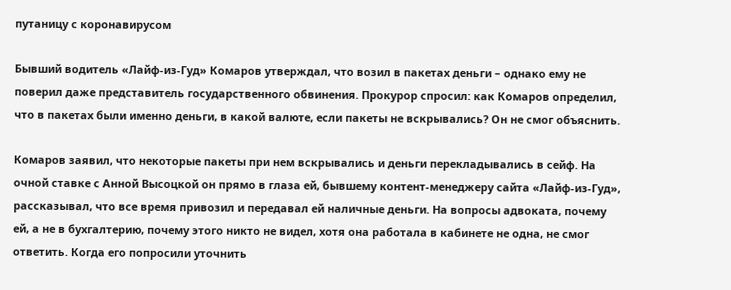путаницу с коронавирусом

Бывший водитель «Лайф-из-Гуд» Комаров утверждал, что возил в пакетах деньги – однако ему не поверил даже представитель государственного обвинения. Прокурор спросил: как Комаров определил, что в пакетах были именно деньги, в какой валюте, если пакеты не вскрывались? Он не смог объяснить.

Комаров заявил, что некоторые пакеты при нем вскрывались и деньги перекладывались в сейф. На очной ставке с Анной Высоцкой он прямо в глаза ей, бывшему контент-менеджеру сайта «Лайф-из-Гуд», рассказывал, что все время привозил и передавал ей наличные деньги. На вопросы адвоката, почему ей, а не в бухгалтерию, почему этого никто не видел, хотя она работала в кабинете не одна, не смог ответить. Когда его попросили уточнить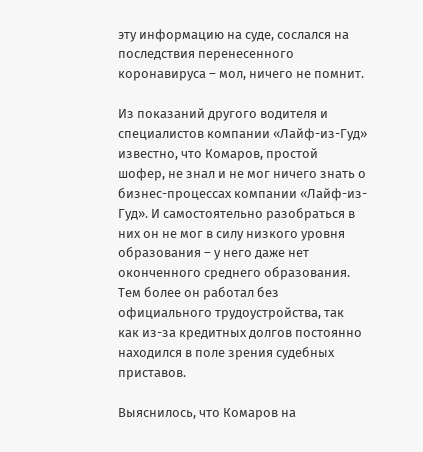эту информацию на суде, сослался на последствия перенесенного коронавируса – мол, ничего не помнит.

Из показаний другого водителя и специалистов компании «Лайф-из-Гуд» известно, что Комаров, простой шофер, не знал и не мог ничего знать о бизнес-процессах компании «Лайф-из-Гуд». И самостоятельно разобраться в них он не мог в силу низкого уровня образования – у него даже нет оконченного среднего образования. Тем более он работал без официального трудоустройства, так как из-за кредитных долгов постоянно находился в поле зрения судебных приставов.

Выяснилось, что Комаров на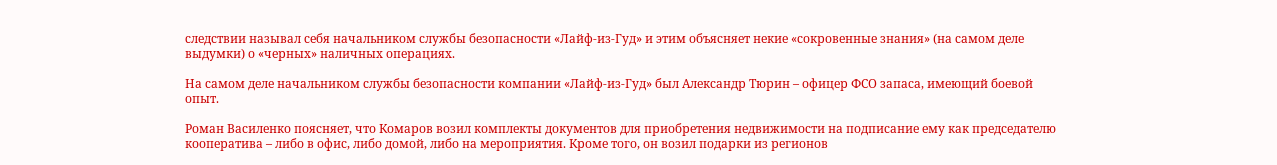следствии называл себя начальником службы безопасности «Лайф-из-Гуд» и этим объясняет некие «сокровенные знания» (на самом деле выдумки) о «черных» наличных операциях.

На самом деле начальником службы безопасности компании «Лайф-из-Гуд» был Александр Тюрин – офицер ФСО запаса, имеющий боевой опыт.

Роман Василенко поясняет, что Комаров возил комплекты документов для приобретения недвижимости на подписание ему как председателю кооператива – либо в офис, либо домой, либо на мероприятия. Кроме того, он возил подарки из регионов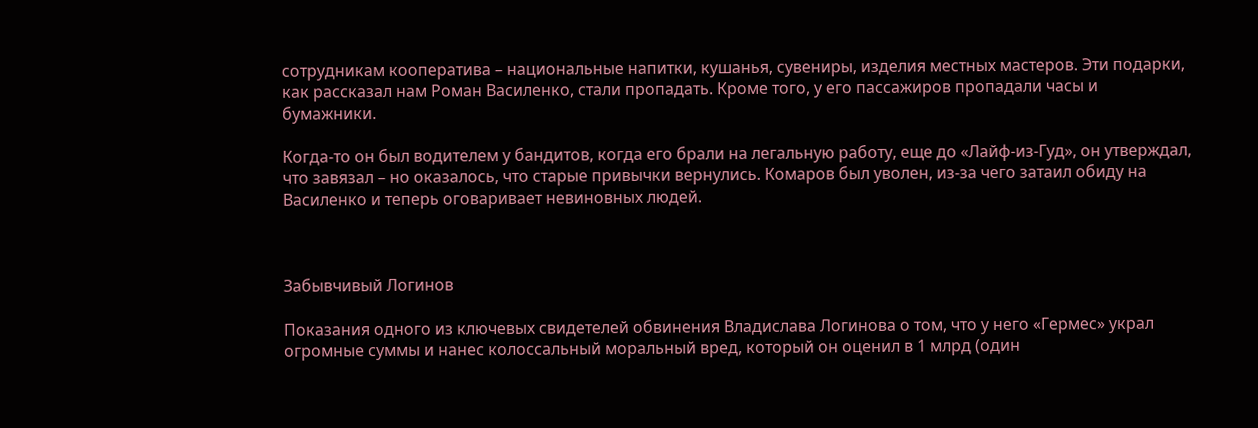сотрудникам кооператива – национальные напитки, кушанья, сувениры, изделия местных мастеров. Эти подарки, как рассказал нам Роман Василенко, стали пропадать. Кроме того, у его пассажиров пропадали часы и бумажники.

Когда-то он был водителем у бандитов, когда его брали на легальную работу, еще до «Лайф-из-Гуд», он утверждал, что завязал – но оказалось, что старые привычки вернулись. Комаров был уволен, из-за чего затаил обиду на Василенко и теперь оговаривает невиновных людей.



Забывчивый Логинов

Показания одного из ключевых свидетелей обвинения Владислава Логинова о том, что у него «Гермес» украл огромные суммы и нанес колоссальный моральный вред, который он оценил в 1 млрд (один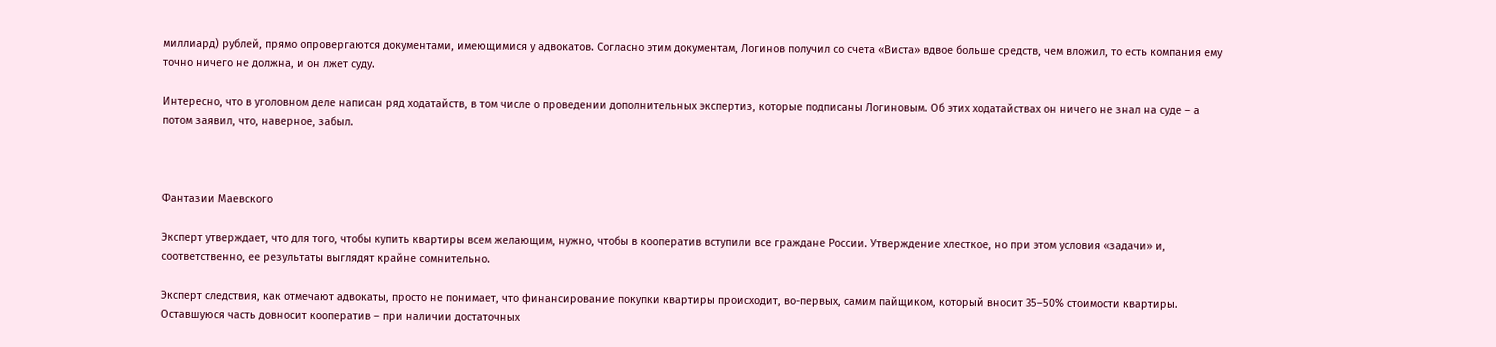миллиард) рублей, прямо опровергаются документами, имеющимися у адвокатов. Согласно этим документам, Логинов получил со счета «Виста» вдвое больше средств, чем вложил, то есть компания ему точно ничего не должна, и он лжет суду.

Интересно, что в уголовном деле написан ряд ходатайств, в том числе о проведении дополнительных экспертиз, которые подписаны Логиновым. Об этих ходатайствах он ничего не знал на суде – а потом заявил, что, наверное, забыл.



Фантазии Маевского

Эксперт утверждает, что для того, чтобы купить квартиры всем желающим, нужно, чтобы в кооператив вступили все граждане России. Утверждение хлесткое, но при этом условия «задачи» и, соответственно, ее результаты выглядят крайне сомнительно.

Эксперт следствия, как отмечают адвокаты, просто не понимает, что финансирование покупки квартиры происходит, во-первых, самим пайщиком, который вносит 35–50% стоимости квартиры. Оставшуюся часть довносит кооператив – при наличии достаточных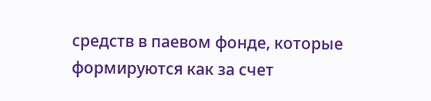средств в паевом фонде, которые формируются как за счет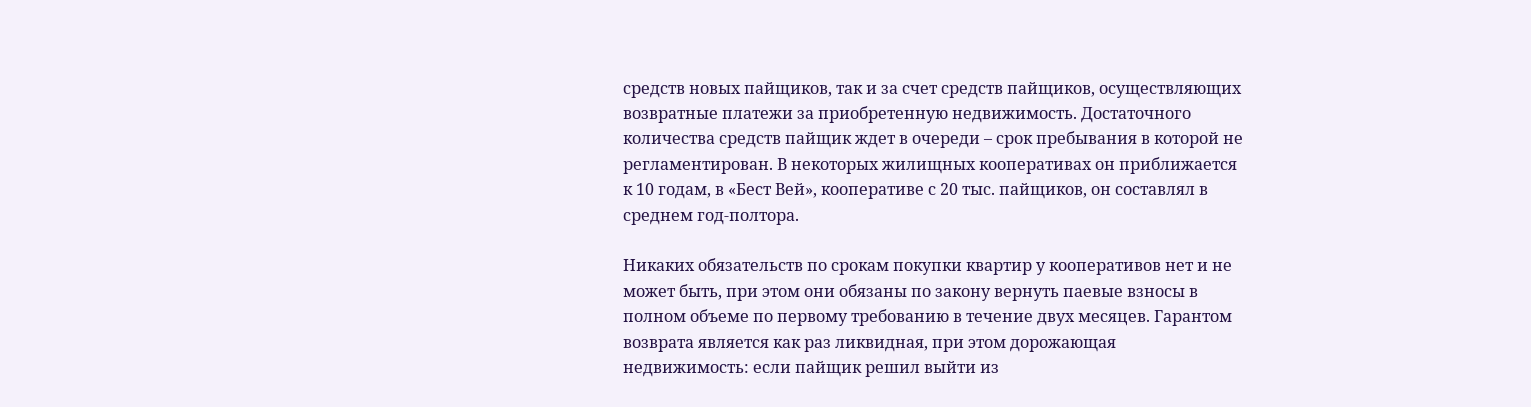средств новых пайщиков, так и за счет средств пайщиков, осуществляющих возвратные платежи за приобретенную недвижимость. Достаточного количества средств пайщик ждет в очереди – срок пребывания в которой не регламентирован. В некоторых жилищных кооперативах он приближается к 10 годам, в «Бест Вей», кооперативе с 20 тыс. пайщиков, он составлял в среднем год-полтора.

Никаких обязательств по срокам покупки квартир у кооперативов нет и не может быть, при этом они обязаны по закону вернуть паевые взносы в полном объеме по первому требованию в течение двух месяцев. Гарантом возврата является как раз ликвидная, при этом дорожающая недвижимость: если пайщик решил выйти из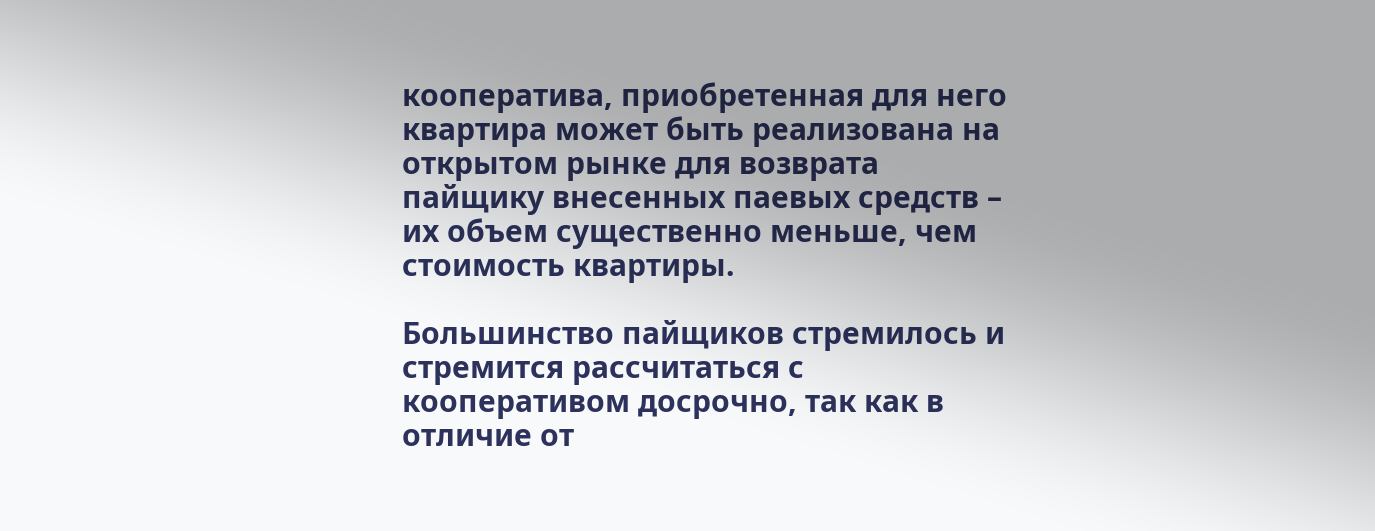кооператива, приобретенная для него квартира может быть реализована на открытом рынке для возврата пайщику внесенных паевых средств – их объем существенно меньше, чем стоимость квартиры.

Большинство пайщиков стремилось и стремится рассчитаться с кооперативом досрочно, так как в отличие от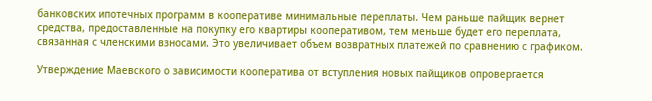банковских ипотечных программ в кооперативе минимальные переплаты. Чем раньше пайщик вернет средства, предоставленные на покупку его квартиры кооперативом, тем меньше будет его переплата, связанная с членскими взносами. Это увеличивает объем возвратных платежей по сравнению с графиком.

Утверждение Маевского о зависимости кооператива от вступления новых пайщиков опровергается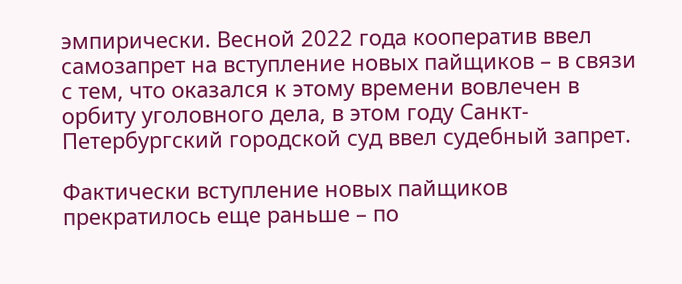эмпирически. Весной 2022 года кооператив ввел самозапрет на вступление новых пайщиков – в связи с тем, что оказался к этому времени вовлечен в орбиту уголовного дела, в этом году Санкт-Петербургский городской суд ввел судебный запрет.

Фактически вступление новых пайщиков прекратилось еще раньше – по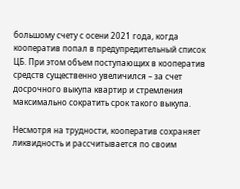большому счету с осени 2021 года, когда кооператив попал в предупредительный список ЦБ. При этом объем поступающих в кооператив средств существенно увеличился – за счет досрочного выкупа квартир и стремления максимально сократить срок такого выкупа.

Несмотря на трудности, кооператив сохраняет ликвидность и рассчитывается по своим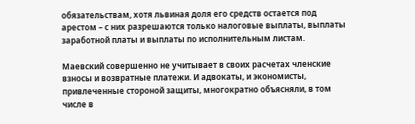обязательствам, хотя львиная доля его средств остается под арестом – с них разрешаются только налоговые выплаты, выплаты заработной платы и выплаты по исполнительным листам.

Маевский совершенно не учитывает в своих расчетах членские взносы и возвратные платежи. И адвокаты, и экономисты, привлеченные стороной защиты, многократно объясняли, в том числе в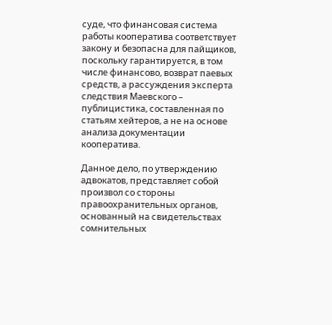суде, что финансовая система работы кооператива соответствует закону и безопасна для пайщиков, поскольку гарантируется, в том числе финансово, возврат паевых средств, а рассуждения эксперта следствия Маевского – публицистика, составленная по статьям хейтеров, а не на основе анализа документации кооператива.

Данное дело, по утверждению адвокатов, представляет собой произвол со стороны правоохранительных органов, основанный на свидетельствах сомнительных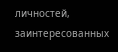личностей, заинтересованных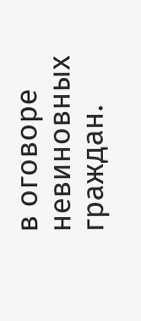в оговоре невиновных граждан.